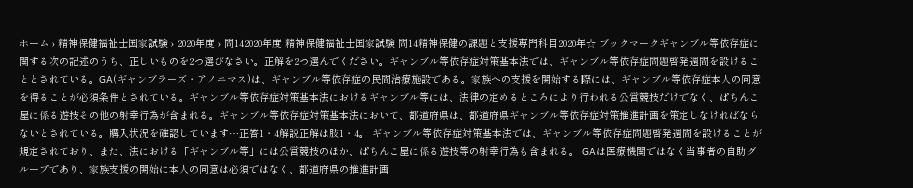ホーム › 精神保健福祉士国家試験 › 2020年度 › 問142020年度 精神保健福祉士国家試験 問14精神保健の課題と支援専門科目2020年☆ ブックマークギャンブル等依存症に関する次の記述のうち、正しいものを2つ選びなさい。正解を2つ選んでください。ギャンブル等依存症対策基本法では、ギャンブル等依存症問題啓発週間を設けることとされている。GA(ギャンブラーズ・アノニマス)は、ギャンブル等依存症の民間治療施設である。家族への支援を開始する際には、ギャンブル等依存症本人の同意を得ることが必須条件とされている。ギャンブル等依存症対策基本法におけるギャンブル等には、法律の定めるところにより行われる公営競技だけでなく、ぱちんこ屋に係る遊技その他の射幸行為が含まれる。ギャンブル等依存症対策基本法において、都道府県は、都道府県ギャンブル等依存症対策推進計画を策定しなければならないとされている。購入状況を確認しています…正答1・4解説正解は肢1・4。 ギャンブル等依存症対策基本法では、ギャンブル等依存症問題啓発週間を設けることが規定されており、また、法における「ギャンブル等」には公営競技のほか、ぱちんこ屋に係る遊技等の射幸行為も含まれる。 GAは医療機関ではなく当事者の自助グループであり、家族支援の開始に本人の同意は必須ではなく、都道府県の推進計画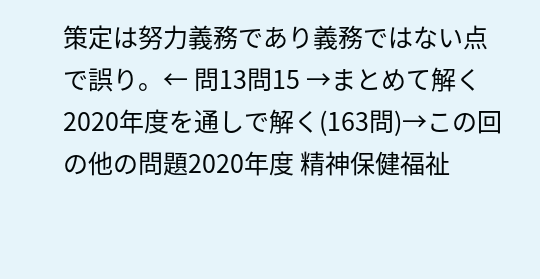策定は努力義務であり義務ではない点で誤り。← 問13問15 →まとめて解く2020年度を通しで解く(163問)→この回の他の問題2020年度 精神保健福祉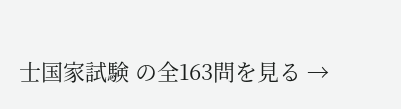士国家試験 の全163問を見る →